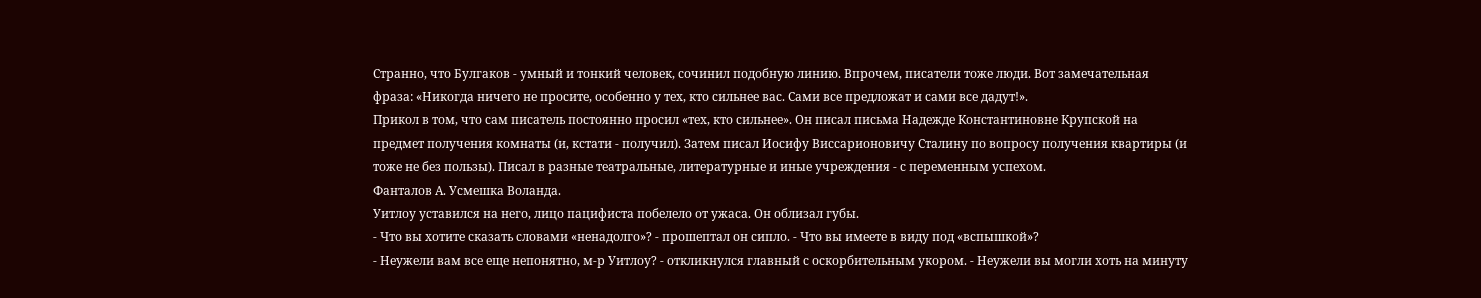Странно, что Булгаков - умный и тонкий человек, сочинил подобную линию. Впрочем, писатели тоже люди. Вот замечательная фраза: «Никогда ничего не просите, особенно у тех, кто сильнее вас. Сами все предложат и сами все дадут!».
Прикол в том, что сам писатель постоянно просил «тех, кто сильнее». Он писал письма Надежде Константиновне Крупской на предмет получения комнаты (и, кстати - получил). Затем писал Иосифу Виссарионовичу Сталину по вопросу получения квартиры (и тоже не без пользы). Писал в разные театральные, литературные и иные учреждения - с переменным успехом.
Фанталов А. Усмешка Воланда.
Уитлоу уставился на него, лицо пацифиста побелело от ужаса. Он облизал губы.
- Что вы хотите сказать словами «ненадолго»? - прошептал он сипло. - Что вы имеете в виду под «вспышкой»?
- Неужели вам все еще непонятно, м-р Уитлоу? - откликнулся главный с оскорбительным укором. - Неужели вы могли хоть на минуту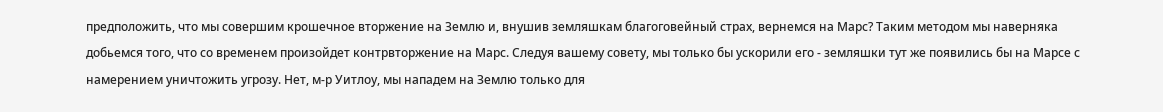предположить, что мы совершим крошечное вторжение на Землю и, внушив земляшкам благоговейный страх, вернемся на Марс? Таким методом мы наверняка добьемся того, что со временем произойдет контрвторжение на Марс. Следуя вашему совету, мы только бы ускорили его - земляшки тут же появились бы на Марсе с намерением уничтожить угрозу. Нет, м-р Уитлоу, мы нападем на Землю только для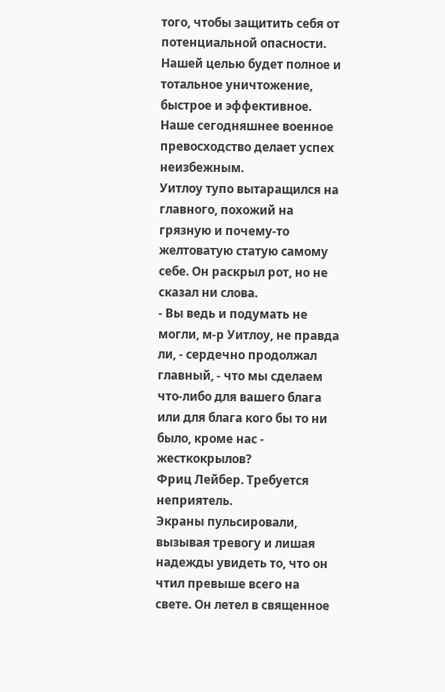того, чтобы защитить себя от потенциальной опасности. Нашей целью будет полное и тотальное уничтожение, быстрое и эффективное. Наше сегодняшнее военное превосходство делает успех неизбежным.
Уитлоу тупо вытаращился на главного, похожий на грязную и почему-то желтоватую статую самому себе. Он раскрыл рот, но не сказал ни слова.
- Вы ведь и подумать не могли, м-р Уитлоу, не правда ли, - сердечно продолжал главный, - что мы сделаем что-либо для вашего блага или для блага кого бы то ни было, кроме нас - жесткокрылов?
Фриц Лейбер. Требуется неприятель.
Экраны пульсировали, вызывая тревогу и лишая надежды увидеть то, что он чтил превыше всего на свете. Он летел в священное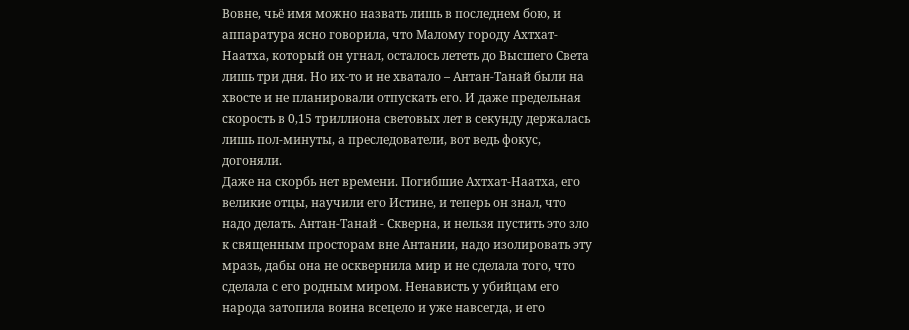Вовне, чьё имя можно назвать лишь в последнем бою, и аппаратура ясно говорила, что Малому городу Ахтхат-Наатха, который он угнал, осталось лететь до Высшего Света лишь три дня. Но их-то и не хватало – Антан-Танай были на хвосте и не планировали отпускать его. И даже предельная скорость в 0,15 триллиона световых лет в секунду держалась лишь пол-минуты, а преследователи, вот ведь фокус, догоняли.
Даже на скорбь нет времени. Погибшие Ахтхат-Наатха, его великие отцы, научили его Истине, и теперь он знал, что надо делать. Антан-Танай - Скверна, и нельзя пустить это зло к священным просторам вне Антании, надо изолировать эту мразь, дабы она не осквернила мир и не сделала того, что сделала с его родным миром. Ненависть у убийцам его народа затопила воина всецело и уже навсегда, и его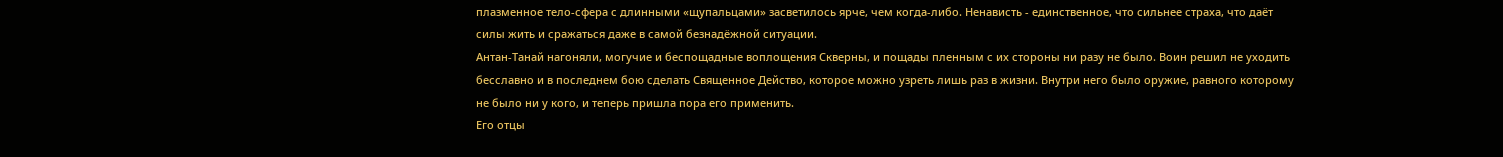плазменное тело-сфера с длинными «щупальцами» засветилось ярче, чем когда-либо. Ненависть - единственное, что сильнее страха, что даёт силы жить и сражаться даже в самой безнадёжной ситуации.
Антан-Танай нагоняли, могучие и беспощадные воплощения Скверны, и пощады пленным с их стороны ни разу не было. Воин решил не уходить бесславно и в последнем бою сделать Священное Действо, которое можно узреть лишь раз в жизни. Внутри него было оружие, равного которому не было ни у кого, и теперь пришла пора его применить.
Его отцы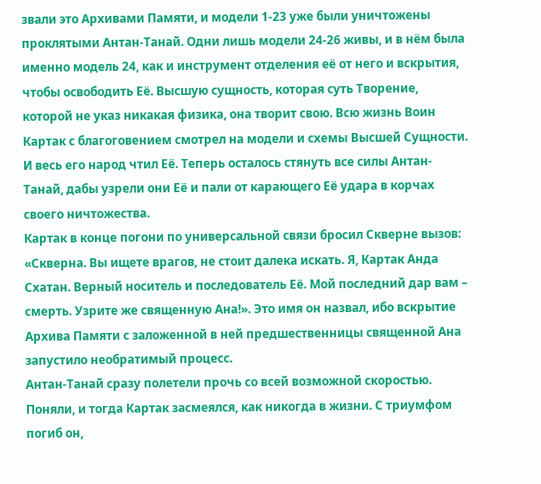звали это Архивами Памяти, и модели 1-23 уже были уничтожены проклятыми Антан-Танай. Одни лишь модели 24-26 живы, и в нём была именно модель 24, как и инструмент отделения её от него и вскрытия, чтобы освободить Её. Высшую сущность, которая суть Творение, которой не указ никакая физика, она творит свою. Всю жизнь Воин Картак с благоговением смотрел на модели и схемы Высшей Сущности. И весь его народ чтил Её. Теперь осталось стянуть все силы Антан-Танай, дабы узрели они Её и пали от карающего Её удара в корчах своего ничтожества.
Картак в конце погони по универсальной связи бросил Скверне вызов: «Скверна. Вы ищете врагов, не стоит далека искать. Я, Картак Анда Схатан. Верный носитель и последователь Её. Мой последний дар вам – смерть. Узрите же священную Ана!». Это имя он назвал, ибо вскрытие Архива Памяти с заложенной в ней предшественницы священной Ана запустило необратимый процесс.
Антан-Танай сразу полетели прочь со всей возможной скоростью. Поняли, и тогда Картак засмеялся, как никогда в жизни. С триумфом погиб он,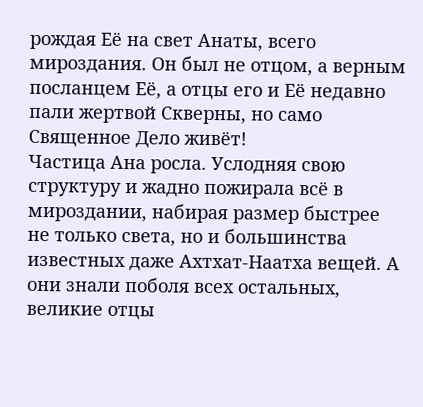рождая Её на свет Анаты, всего мироздания. Он был не отцом, а верным посланцем Её, а отцы его и Её недавно пали жертвой Скверны, но само Священное Дело живёт!
Частица Ана росла. Услодняя свою структуру и жадно пожирала всё в мироздании, набирая размер быстрее не только света, но и большинства известных даже Ахтхат-Наатха вещей. А они знали поболя всех остальных, великие отцы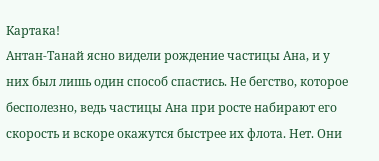Картака!
Антан-Танай ясно видели рождение частицы Ана, и у них был лишь один способ спастись. Не бегство, которое бесполезно, ведь частицы Ана при росте набирают его скорость и вскоре окажутся быстрее их флота. Нет. Они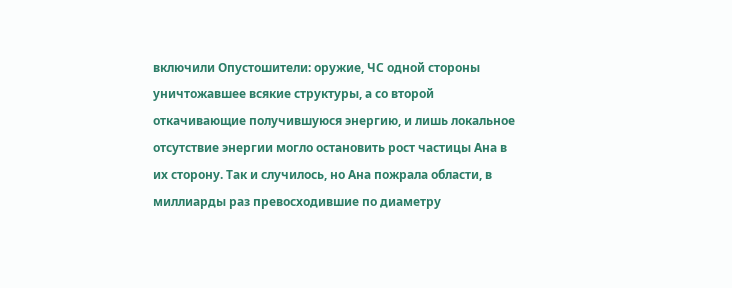включили Опустошители: оружие, ЧС одной стороны уничтожавшее всякие структуры, а со второй откачивающие получившуюся энергию, и лишь локальное отсутствие энергии могло остановить рост частицы Ана в их сторону. Так и случилось, но Ана пожрала области, в миллиарды раз превосходившие по диаметру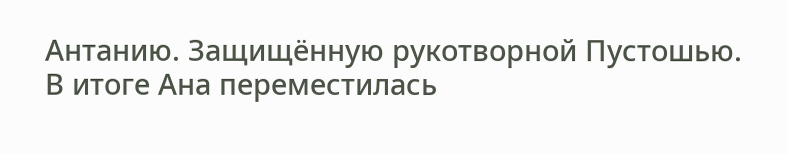Антанию. Защищённую рукотворной Пустошью. В итоге Ана переместилась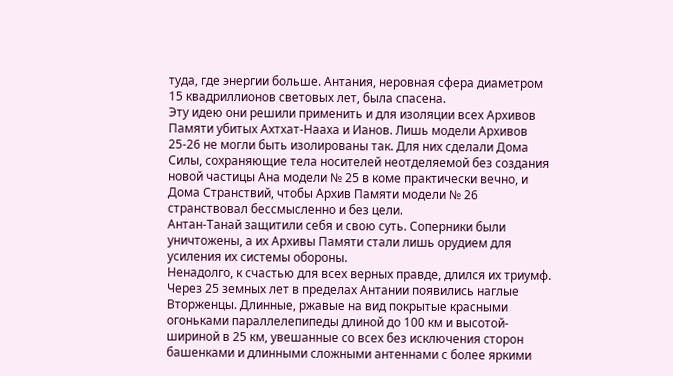туда, где энергии больше. Антания, неровная сфера диаметром 15 квадриллионов световых лет, была спасена.
Эту идею они решили применить и для изоляции всех Архивов Памяти убитых Ахтхат-Нааха и Ианов. Лишь модели Архивов 25-26 не могли быть изолированы так. Для них сделали Дома Силы, сохраняющие тела носителей неотделяемой без создания новой частицы Ана модели № 25 в коме практически вечно, и Дома Странствий, чтобы Архив Памяти модели № 26 странствовал бессмысленно и без цели.
Антан-Танай защитили себя и свою суть. Соперники были уничтожены, а их Архивы Памяти стали лишь орудием для усиления их системы обороны.
Ненадолго, к счастью для всех верных правде, длился их триумф.
Через 25 земных лет в пределах Антании появились наглые Вторженцы. Длинные, ржавые на вид покрытые красными огоньками параллелепипеды длиной до 100 км и высотой-шириной в 25 км, увешанные со всех без исключения сторон башенками и длинными сложными антеннами с более яркими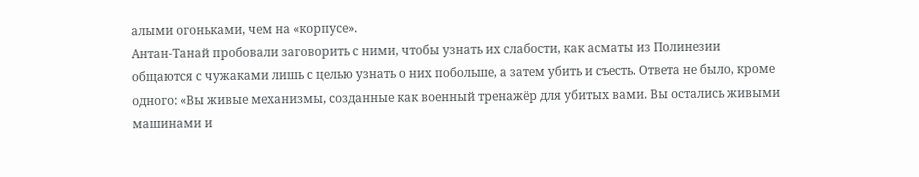алыми огоньками, чем на «корпусе».
Антан-Танай пробовали заговорить с ними, чтобы узнать их слабости, как асматы из Полинезии общаются с чужаками лишь с целью узнать о них побольше, а затем убить и съесть. Ответа не было, кроме одного: «Вы живые механизмы, созданные как военный тренажёр для убитых вами. Вы остались живыми машинами и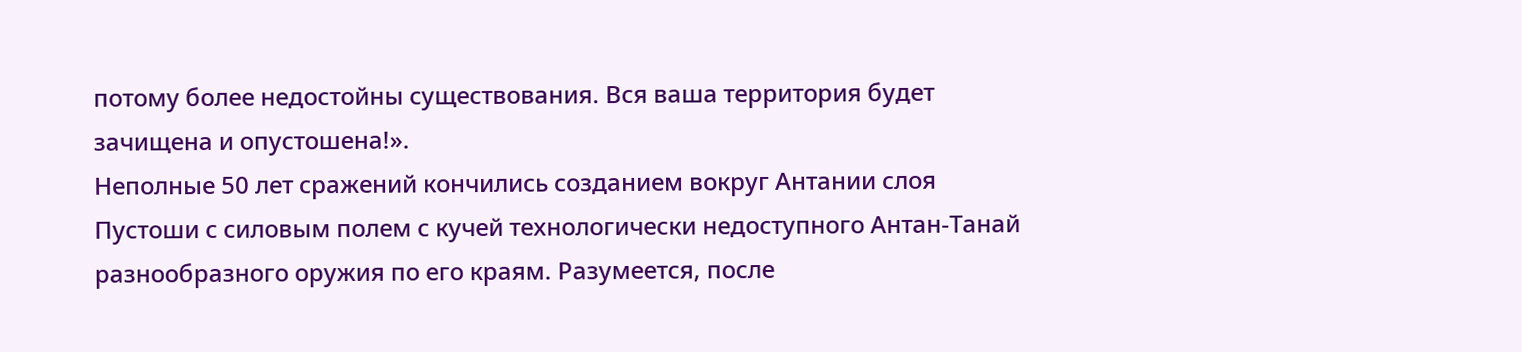потому более недостойны существования. Вся ваша территория будет зачищена и опустошена!».
Неполные 50 лет сражений кончились созданием вокруг Антании слоя Пустоши с силовым полем с кучей технологически недоступного Антан-Танай разнообразного оружия по его краям. Разумеется, после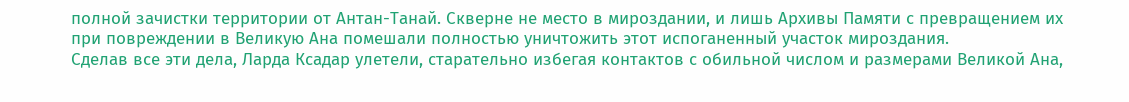полной зачистки территории от Антан-Танай. Скверне не место в мироздании, и лишь Архивы Памяти с превращением их при повреждении в Великую Ана помешали полностью уничтожить этот испоганенный участок мироздания.
Сделав все эти дела, Ларда Ксадар улетели, старательно избегая контактов с обильной числом и размерами Великой Ана,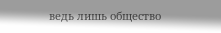ведь лишь общество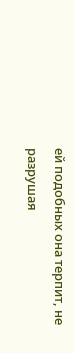ей подобных она терпит, не разрушая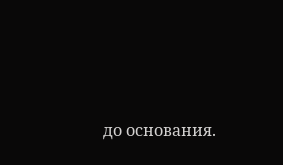до основания.